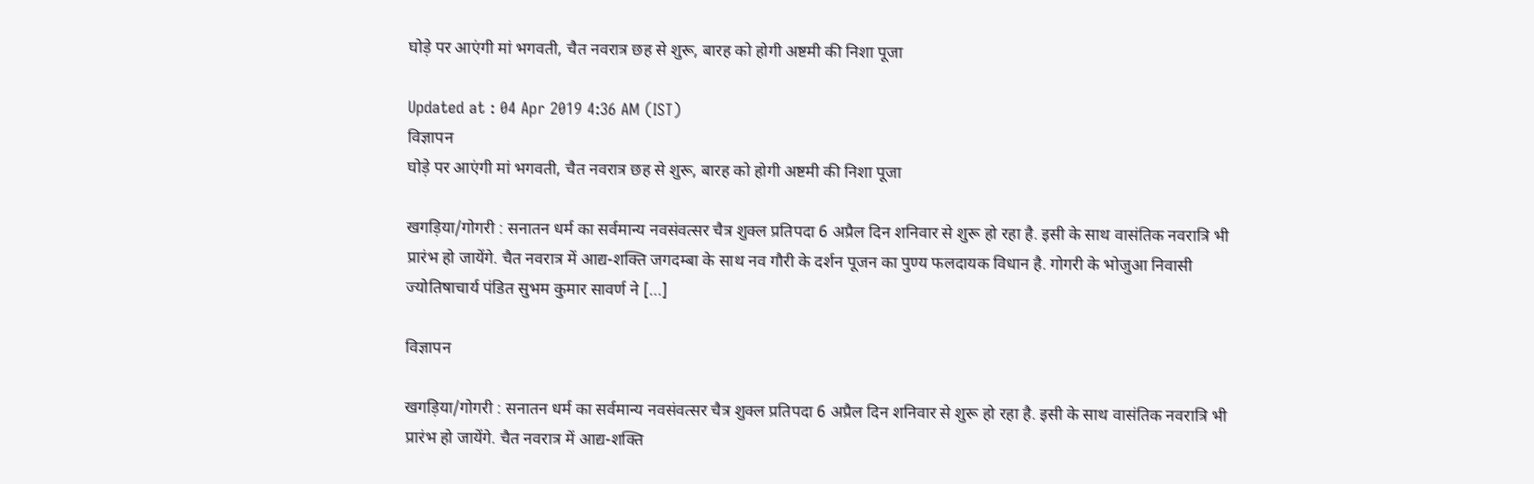घोड़े पर आएंगी मां भगवती, चैत नवरात्र छह से शुरू, बारह को होगी अष्टमी की निशा पूजा

Updated at : 04 Apr 2019 4:36 AM (IST)
विज्ञापन
घोड़े पर आएंगी मां भगवती, चैत नवरात्र छह से शुरू, बारह को होगी अष्टमी की निशा पूजा

खगड़िया/गोगरी : सनातन धर्म का सर्वमान्य नवसंवत्सर चैत्र शुक्ल प्रतिपदा 6 अप्रैल दिन शनिवार से शुरू हो रहा है. इसी के साथ वासंतिक नवरात्रि भी प्रारंभ हो जायेंगे. चैत नवरात्र में आद्य-शक्ति जगदम्बा के साथ नव गौरी के दर्शन पूजन का पुण्य फलदायक विधान है. गोगरी के भोजुआ निवासी ज्योतिषाचार्य पंडित सुभम कुमार सावर्ण ने […]

विज्ञापन

खगड़िया/गोगरी : सनातन धर्म का सर्वमान्य नवसंवत्सर चैत्र शुक्ल प्रतिपदा 6 अप्रैल दिन शनिवार से शुरू हो रहा है. इसी के साथ वासंतिक नवरात्रि भी प्रारंभ हो जायेंगे. चैत नवरात्र में आद्य-शक्ति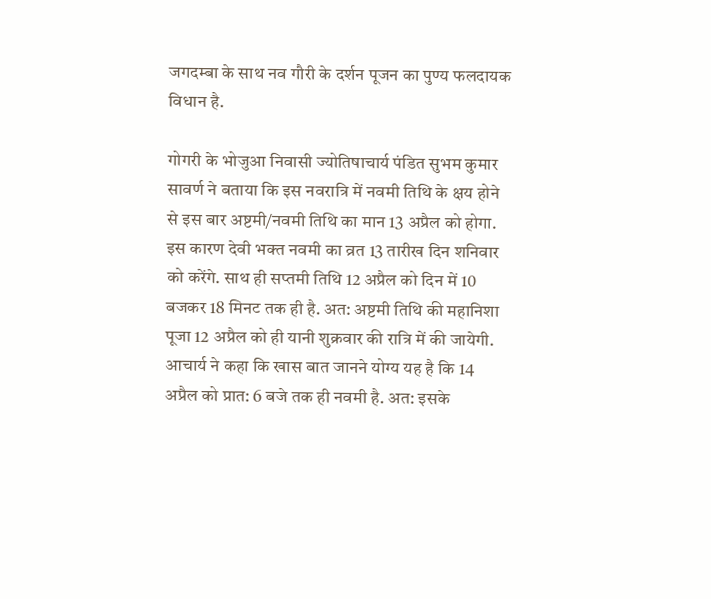जगदम्बा के साथ नव गौरी के दर्शन पूजन का पुण्य फलदायक विधान है.

गोगरी के भोजुआ निवासी ज्योतिषाचार्य पंडित सुभम कुमार सावर्ण ने बताया कि इस नवरात्रि में नवमी तिथि के क्षय होने से इस बार अष्टमी/नवमी तिथि का मान 13 अप्रैल को होगा.
इस कारण देवी भक्त नवमी का व्रत 13 तारीख दिन शनिवार को करेंगे. साथ ही सप्तमी तिथि 12 अप्रैल को दिन में 10 बजकर 18 मिनट तक ही है. अत: अष्टमी तिथि की महानिशा पूजा 12 अप्रैल को ही यानी शुक्रवार की रात्रि में की जायेगी.
आचार्य ने कहा कि खास बात जानने योग्य यह है कि 14 अप्रैल को प्रात: 6 बजे तक ही नवमी है. अत: इसके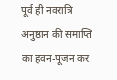पूर्व ही नवरात्रि अनुष्ठान की समाप्ति का हवन-पूजन कर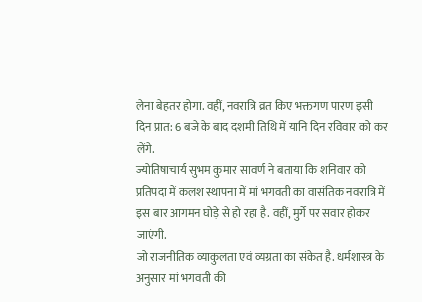लेना बेहतर होगा. वहीं, नवरात्रि व्रत किए भक्तगण पारण इसी दिन प्रात: 6 बजे के बाद दशमी तिथि में यानि दिन रविवार को कर लेंगे.
ज्योतिषाचार्य सुभम कुमार सावर्ण ने बताया कि शनिवार को प्रतिपदा में कलश स्थापना में मां भगवती का वासंतिक नवरात्रि में इस बार आगमन घोड़े से हो रहा है. वहीं, मुर्गे पर सवार होकर जाएंगी.
जो राजनीतिक व्याकुलता एवं व्यग्रता का संकेत है. धर्मशास्त्र के अनुसार मां भगवती की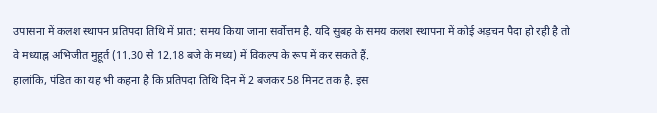उपासना में कलश स्थापन प्रतिपदा तिथि में प्रात: समय किया जाना सर्वोत्तम है. यदि सुबह के समय कलश स्थापना में कोई अड़चन पैदा हो रही है तो वे मध्याह्न अभिजीत मुहूर्त (11.30 से 12.18 बजे के मध्य) में विकल्प के रूप में कर सकते हैं.
हालांकि, पंडित का यह भी कहना है कि प्रतिपदा तिथि दिन में 2 बजकर 58 मिनट तक है. इस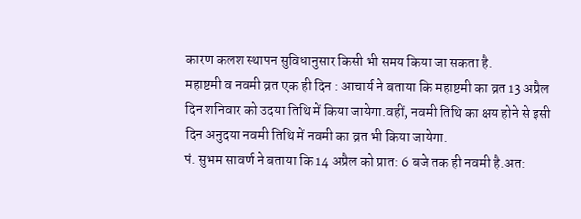कारण कलश स्थापन सुविधानुसार किसी भी समय किया जा सकता है.
महाष्टमी व नवमी व्रत एक ही दिन : आचार्य ने बताया कि महाष्टमी का व्रत 13 अप्रैल दिन शनिवार को उदया तिथि में किया जायेगा.वहीं, नवमी तिथि का क्षय होने से इसी दिन अनुदया नवमी तिथि में नवमी का व्रत भी किया जायेगा.
पं. सुभम सावर्ण ने बताया कि 14 अप्रैल को प्रात: 6 बजे तक ही नवमी है.अत: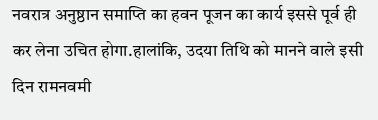नवरात्र अनुष्ठान समाप्ति का हवन पूजन का कार्य इससे पूर्व ही कर लेना उचित होगा.हालांकि, उदया तिथि को मानने वाले इसी दिन रामनवमी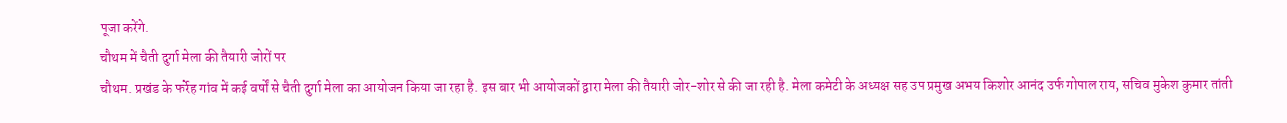पूजा करेंगे.
चौथम में चैती दुर्गा मेला की तैयारी जोरों पर
चौथम. प्रखंड के फर्रेह गांव में कई वर्षों से चैती दुर्गा मेला का आयोजन किया जा रहा है. इस बार भी आयोजकों द्वारा मेला की तैयारी जोर-शोर से की जा रही है. मेला कमेटी के अध्यक्ष सह उप प्रमुख अभय किशोर आनंद उर्फ गोपाल राय, सचिव मुकेश कुमार तांती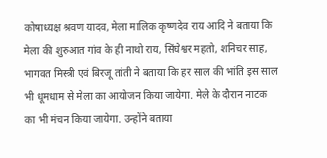कोषाध्यक्ष श्रवण यादव, मेला मालिक कृष्णदेव राय आदि ने बताया कि मेला की शुरुआत गांव के ही नाथो राय, सिंघेश्वर महतो, शनिचर साह, भागवत मिस्त्री एवं बिरजू तांती ने बताया कि हर साल की भांति इस साल भी धूमधाम से मेला का आयोजन किया जायेगा. मेले के दौरान नाटक का भी मंचन किया जायेगा. उन्होंने बताया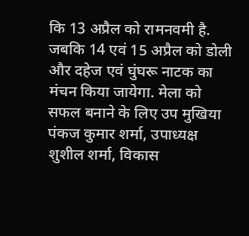कि 13 अप्रैल को रामनवमी है.
जबकि 14 एवं 15 अप्रैल को डोली और दहेज एवं घुंघरू नाटक का मंचन किया जायेगा. मेला को सफल बनाने के लिए उप मुखिया पंकज कुमार शर्मा, उपाध्यक्ष शुशील शर्मा, विकास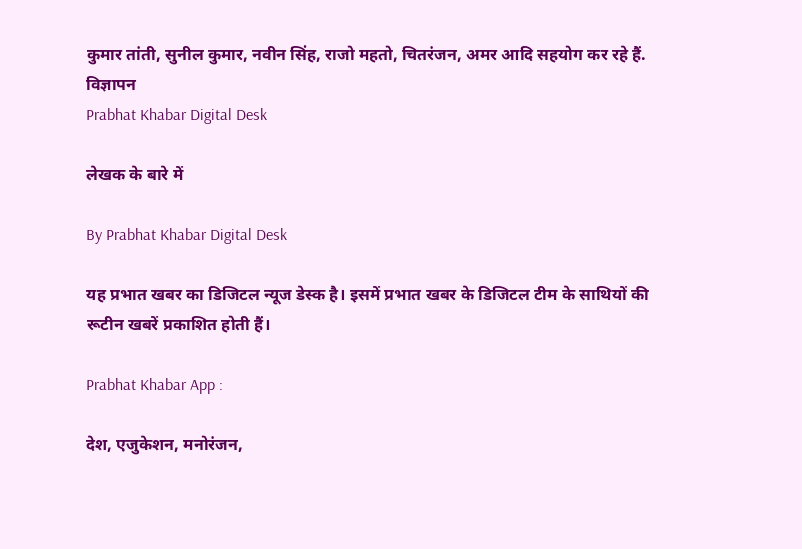कुमार तांती, सुनील कुमार, नवीन सिंह, राजो महतो, चितरंजन, अमर आदि सहयोग कर रहे हैं.
विज्ञापन
Prabhat Khabar Digital Desk

लेखक के बारे में

By Prabhat Khabar Digital Desk

यह प्रभात खबर का डिजिटल न्यूज डेस्क है। इसमें प्रभात खबर के डिजिटल टीम के साथियों की रूटीन खबरें प्रकाशित होती हैं।

Prabhat Khabar App :

देश, एजुकेशन, मनोरंजन,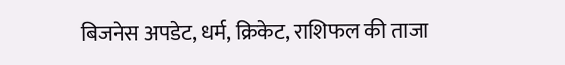बिजनेस अपडेट, धर्म, क्रिकेट, राशिफल की ताजा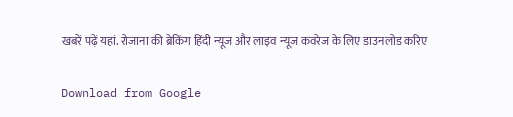खबरें पढ़ें यहां. रोजाना की ब्रेकिंग हिंदी न्यूज और लाइव न्यूज कवरेज के लिए डाउनलोड करिए

Download from Google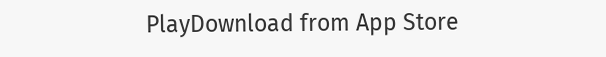PlayDownload from App Store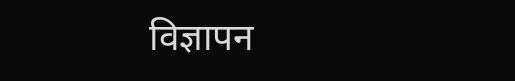विज्ञापन